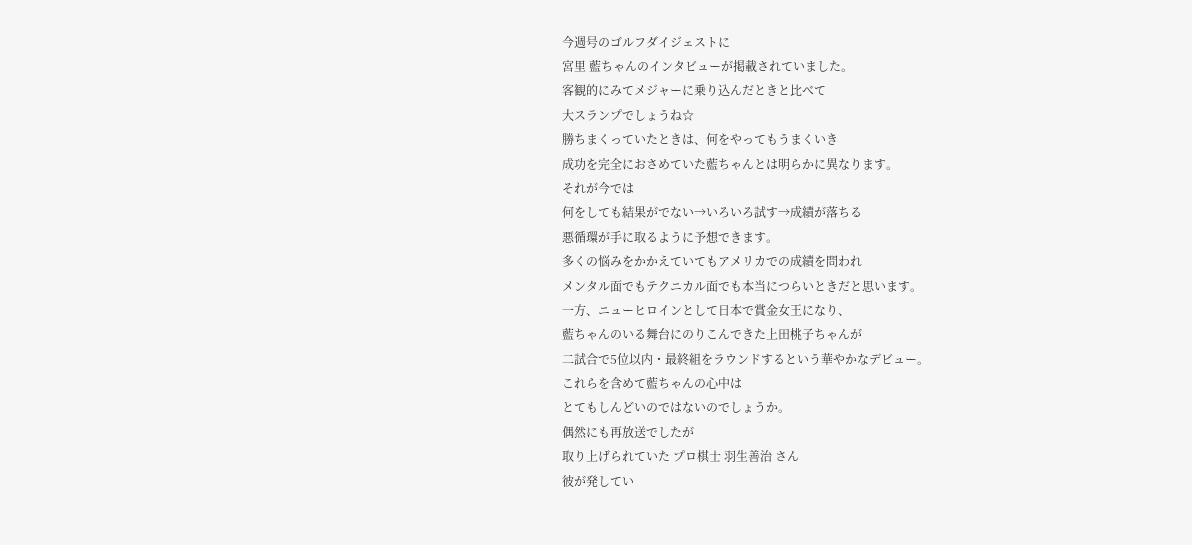今週号のゴルフダイジェストに
宮里 藍ちゃんのインタビューが掲載されていました。
客観的にみてメジャーに乗り込んだときと比べて
大スランプでしょうね☆
勝ちまくっていたときは、何をやってもうまくいき
成功を完全におさめていた藍ちゃんとは明らかに異なります。
それが今では
何をしても結果がでない→いろいろ試す→成績が落ちる
悪循環が手に取るように予想できます。
多くの悩みをかかえていてもアメリカでの成績を問われ
メンタル面でもテクニカル面でも本当につらいときだと思います。
一方、ニューヒロインとして日本で賞金女王になり、
藍ちゃんのいる舞台にのりこんできた上田桃子ちゃんが
二試合で5位以内・最終組をラウンドするという華やかなデビュー。
これらを含めて藍ちゃんの心中は
とてもしんどいのではないのでしょうか。
偶然にも再放送でしたが
取り上げられていた プロ棋士 羽生善治 さん
彼が発してい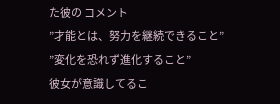た彼の コメント
”才能とは、努力を継続できること”
”変化を恐れず進化すること”
彼女が意識してるこ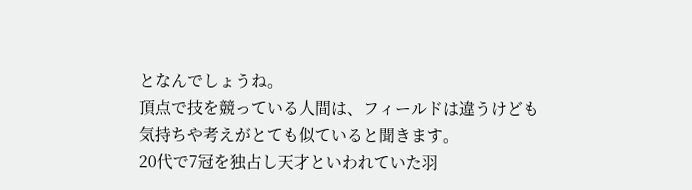となんでしょうね。
頂点で技を競っている人間は、フィールドは違うけども
気持ちや考えがとても似ていると聞きます。
20代で7冠を独占し天才といわれていた羽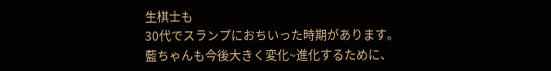生棋士も
30代でスランプにおちいった時期があります。
藍ちゃんも今後大きく変化~進化するために、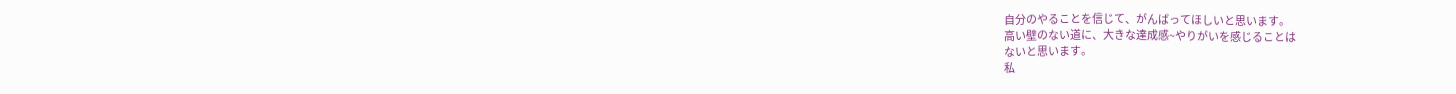自分のやることを信じて、がんばってほしいと思います。
高い壁のない道に、大きな達成感~やりがいを感じることは
ないと思います。
私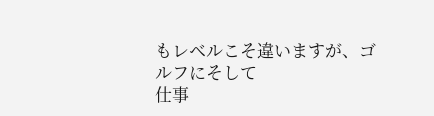もレベルこそ違いますが、ゴルフにそして
仕事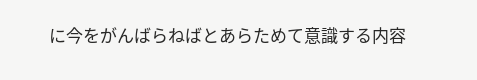に今をがんばらねばとあらためて意識する内容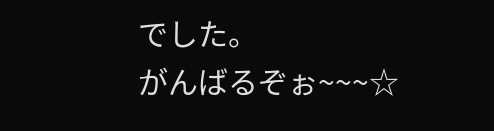でした。
がんばるぞぉ~~~☆